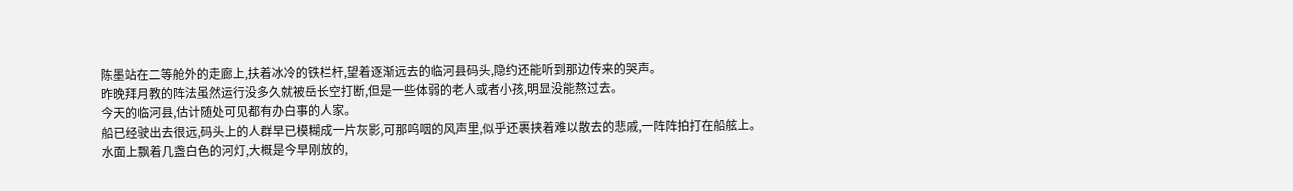陈墨站在二等舱外的走廊上,扶着冰冷的铁栏杆,望着逐渐远去的临河县码头,隐约还能听到那边传来的哭声。
昨晚拜月教的阵法虽然运行没多久就被岳长空打断,但是一些体弱的老人或者小孩,明显没能熬过去。
今天的临河县,估计随处可见都有办白事的人家。
船已经驶出去很远,码头上的人群早已模糊成一片灰影,可那呜咽的风声里,似乎还裹挟着难以散去的悲戚,一阵阵拍打在船舷上。
水面上飘着几盏白色的河灯,大概是今早刚放的,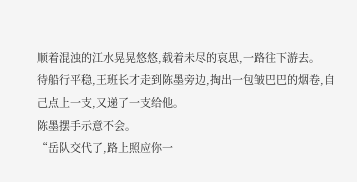顺着混浊的江水晃晃悠悠,载着未尽的哀思,一路往下游去。
待船行平稳,王班长才走到陈墨旁边,掏出一包皱巴巴的烟卷,自己点上一支,又递了一支给他。
陈墨摆手示意不会。
“岳队交代了,路上照应你一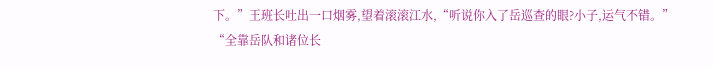下。”王班长吐出一口烟雾,望着滚滚江水,“听说你入了岳巡查的眼?小子,运气不错。”
“全靠岳队和诸位长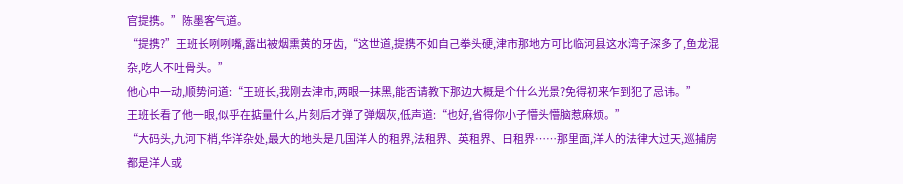官提携。”陈墨客气道。
“提携?”王班长咧咧嘴,露出被烟熏黄的牙齿,“这世道,提携不如自己拳头硬,津市那地方可比临河县这水湾子深多了,鱼龙混杂,吃人不吐骨头。”
他心中一动,顺势问道:“王班长,我刚去津市,两眼一抹黑,能否请教下那边大概是个什么光景?免得初来乍到犯了忌讳。”
王班长看了他一眼,似乎在掂量什么,片刻后才弹了弹烟灰,低声道:“也好,省得你小子懵头懵脑惹麻烦。”
“大码头,九河下梢,华洋杂处,最大的地头是几国洋人的租界,法租界、英租界、日租界……那里面,洋人的法律大过天,巡捕房都是洋人或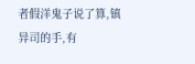者假洋鬼子说了算,镇异司的手,有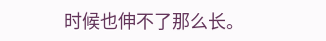时候也伸不了那么长。